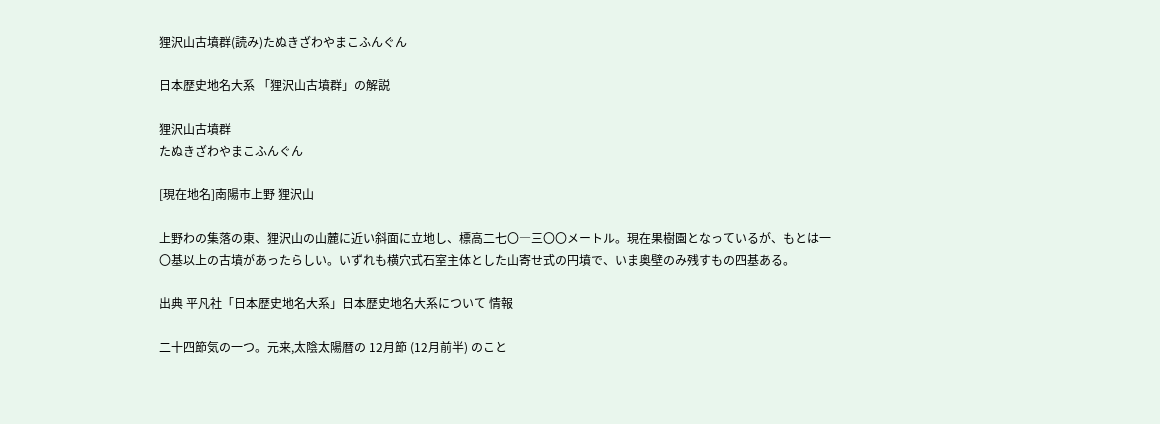狸沢山古墳群(読み)たぬきざわやまこふんぐん

日本歴史地名大系 「狸沢山古墳群」の解説

狸沢山古墳群
たぬきざわやまこふんぐん

[現在地名]南陽市上野 狸沢山

上野わの集落の東、狸沢山の山麓に近い斜面に立地し、標高二七〇―三〇〇メートル。現在果樹園となっているが、もとは一〇基以上の古墳があったらしい。いずれも横穴式石室主体とした山寄せ式の円墳で、いま奥壁のみ残すもの四基ある。

出典 平凡社「日本歴史地名大系」日本歴史地名大系について 情報

二十四節気の一つ。元来,太陰太陽暦の 12月節 (12月前半) のこと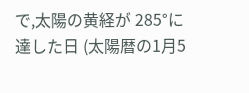で,太陽の黄経が 285°に達した日 (太陽暦の1月5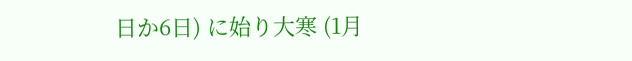日か6日) に始り大寒 (1月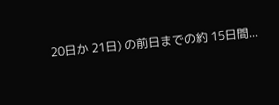20日か 21日) の前日までの約 15日間...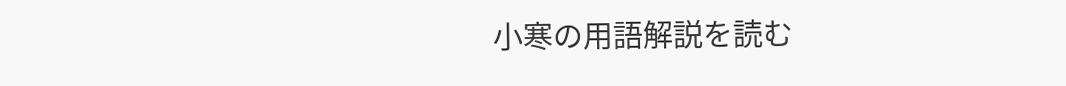小寒の用語解説を読む